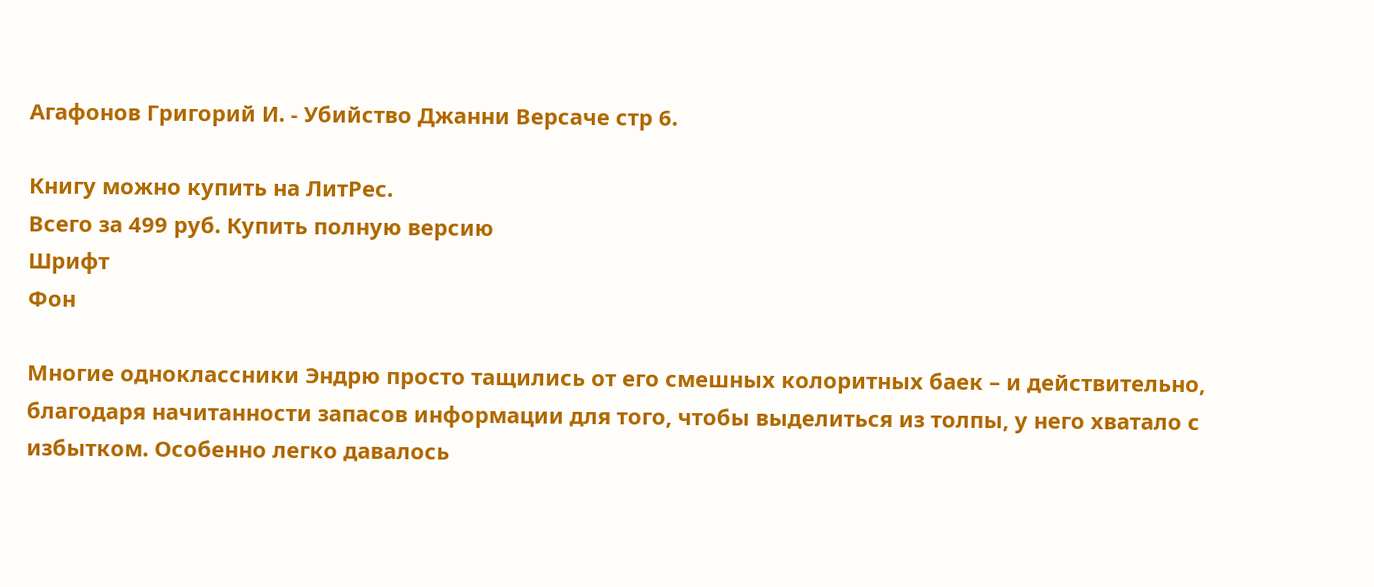Агафонов Григорий И. - Убийство Джанни Версаче стр 6.

Книгу можно купить на ЛитРес.
Всего за 499 руб. Купить полную версию
Шрифт
Фон

Многие одноклассники Эндрю просто тащились от его смешных колоритных баек – и действительно, благодаря начитанности запасов информации для того, чтобы выделиться из толпы, у него хватало с избытком. Особенно легко давалось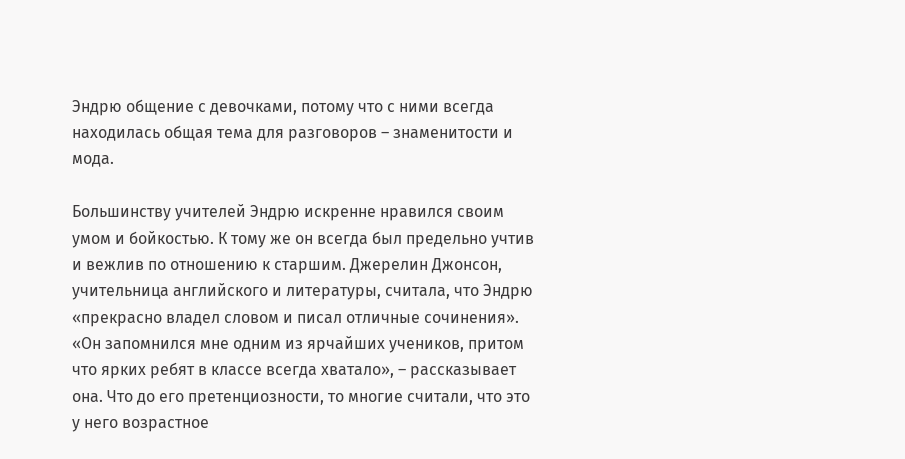Эндрю общение с девочками, потому что с ними всегда находилась общая тема для разговоров – знаменитости и мода.

Большинству учителей Эндрю искренне нравился своим умом и бойкостью. К тому же он всегда был предельно учтив и вежлив по отношению к старшим. Джерелин Джонсон, учительница английского и литературы, считала, что Эндрю «прекрасно владел словом и писал отличные сочинения». «Он запомнился мне одним из ярчайших учеников, притом что ярких ребят в классе всегда хватало», – рассказывает она. Что до его претенциозности, то многие считали, что это у него возрастное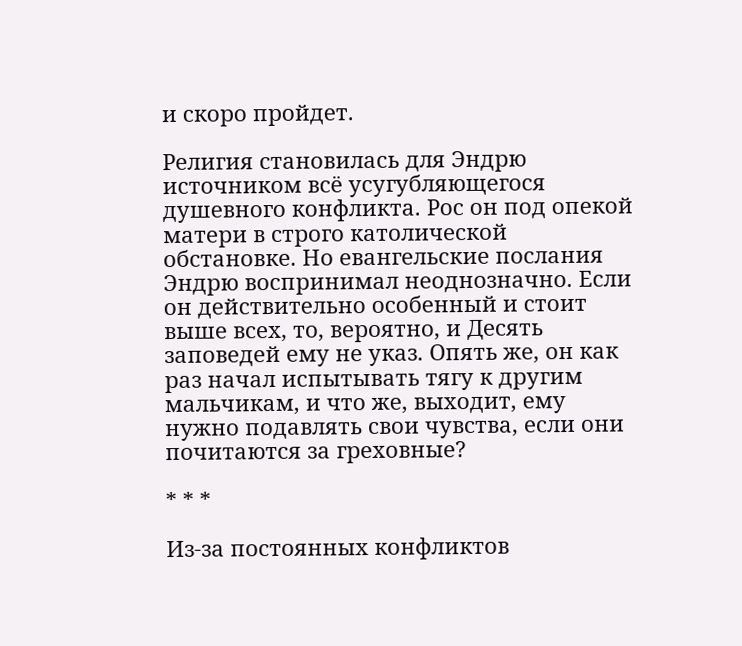и скоро пройдет.

Религия становилась для Эндрю источником всё усугубляющегося душевного конфликта. Рос он под опекой матери в строго католической обстановке. Но евангельские послания Эндрю воспринимал неоднозначно. Если он действительно особенный и стоит выше всех, то, вероятно, и Десять заповедей ему не указ. Опять же, он как раз начал испытывать тягу к другим мальчикам, и что же, выходит, ему нужно подавлять свои чувства, если они почитаются за греховные?

* * *

Из-за постоянных конфликтов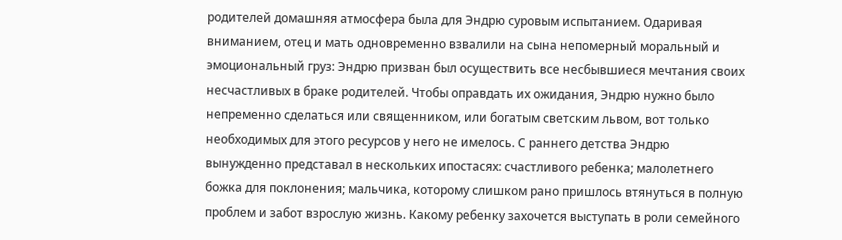родителей домашняя атмосфера была для Эндрю суровым испытанием. Одаривая вниманием, отец и мать одновременно взвалили на сына непомерный моральный и эмоциональный груз: Эндрю призван был осуществить все несбывшиеся мечтания своих несчастливых в браке родителей. Чтобы оправдать их ожидания, Эндрю нужно было непременно сделаться или священником, или богатым светским львом, вот только необходимых для этого ресурсов у него не имелось. С раннего детства Эндрю вынужденно представал в нескольких ипостасях: счастливого ребенка; малолетнего божка для поклонения; мальчика, которому слишком рано пришлось втянуться в полную проблем и забот взрослую жизнь. Какому ребенку захочется выступать в роли семейного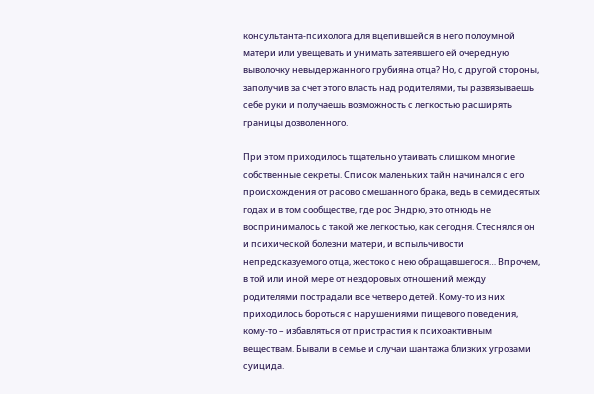консультанта-психолога для вцепившейся в него полоумной матери или увещевать и унимать затеявшего ей очередную выволочку невыдержанного грубияна отца? Но, с другой стороны, заполучив за счет этого власть над родителями, ты развязываешь себе руки и получаешь возможность с легкостью расширять границы дозволенного.

При этом приходилось тщательно утаивать слишком многие собственные секреты. Список маленьких тайн начинался с его происхождения от расово смешанного брака, ведь в семидесятых годах и в том сообществе, где рос Эндрю, это отнюдь не воспринималось с такой же легкостью, как сегодня. Стеснялся он и психической болезни матери, и вспыльчивости непредсказуемого отца, жестоко с нею обращавшегося… Впрочем, в той или иной мере от нездоровых отношений между родителями пострадали все четверо детей. Кому-то из них приходилось бороться с нарушениями пищевого поведения, кому-то – избавляться от пристрастия к психоактивным веществам. Бывали в семье и случаи шантажа близких угрозами суицида.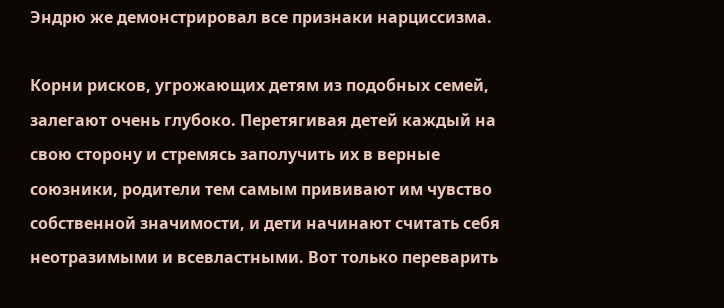Эндрю же демонстрировал все признаки нарциссизма.

Корни рисков, угрожающих детям из подобных семей, залегают очень глубоко. Перетягивая детей каждый на свою сторону и стремясь заполучить их в верные союзники, родители тем самым прививают им чувство собственной значимости, и дети начинают считать себя неотразимыми и всевластными. Вот только переварить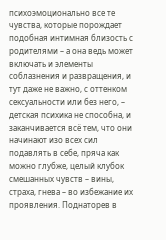психоэмоционально все те чувства, которые порождает подобная интимная близость с родителями – а она ведь может включать и элементы соблазнения и развращения, и тут даже не важно, с оттенком сексуальности или без него, – детская психика не способна, и заканчивается всё тем, что они начинают изо всех сил подавлять в себе, пряча как можно глубже, целый клубок смешанных чувств – вины, страха, гнева – во избежание их проявления. Поднаторев в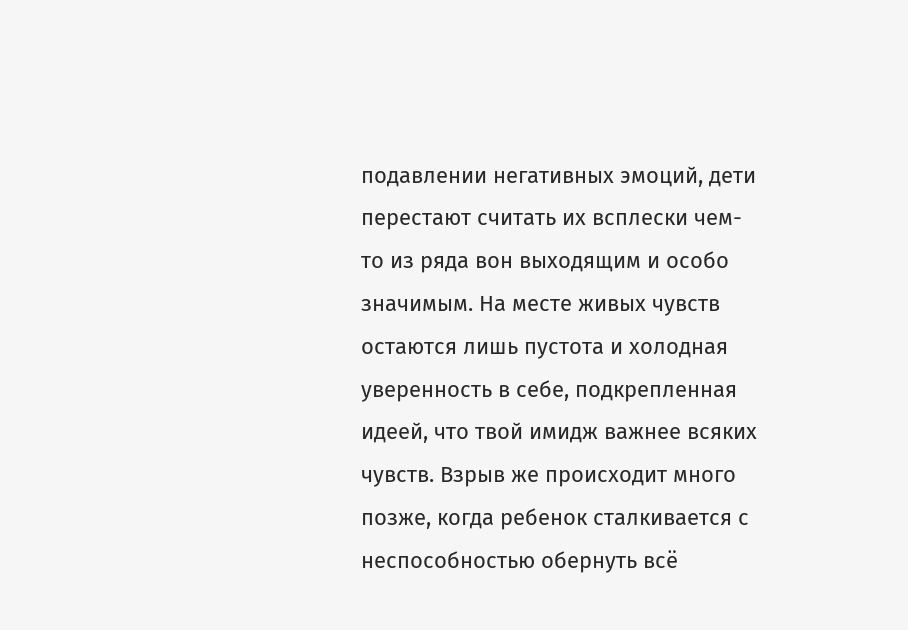подавлении негативных эмоций, дети перестают считать их всплески чем-то из ряда вон выходящим и особо значимым. На месте живых чувств остаются лишь пустота и холодная уверенность в себе, подкрепленная идеей, что твой имидж важнее всяких чувств. Взрыв же происходит много позже, когда ребенок сталкивается с неспособностью обернуть всё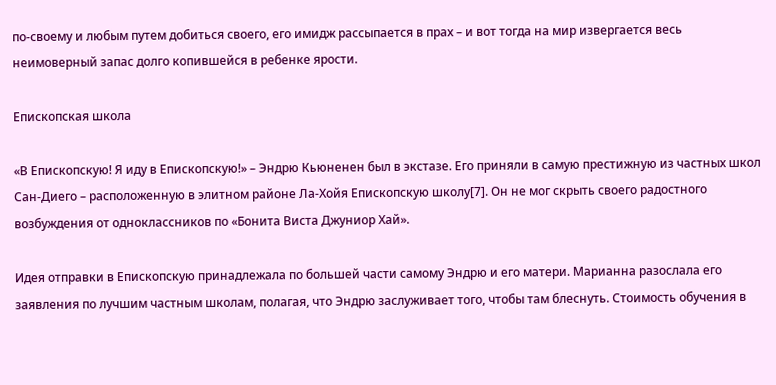по-своему и любым путем добиться своего, его имидж рассыпается в прах – и вот тогда на мир извергается весь неимоверный запас долго копившейся в ребенке ярости.

Епископская школа

«В Епископскую! Я иду в Епископскую!» – Эндрю Кьюненен был в экстазе. Его приняли в самую престижную из частных школ Сан-Диего – расположенную в элитном районе Ла-Хойя Епископскую школу[7]. Он не мог скрыть своего радостного возбуждения от одноклассников по «Бонита Виста Джуниор Хай».

Идея отправки в Епископскую принадлежала по большей части самому Эндрю и его матери. Марианна разослала его заявления по лучшим частным школам, полагая, что Эндрю заслуживает того, чтобы там блеснуть. Стоимость обучения в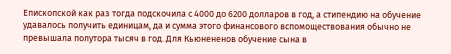Епископской как раз тогда подскочила с 4000 до 6200 долларов в год, а стипендию на обучение удавалось получить единицам, да и сумма этого финансового вспомоществования обычно не превышала полутора тысяч в год. Для Кьюнененов обучение сына в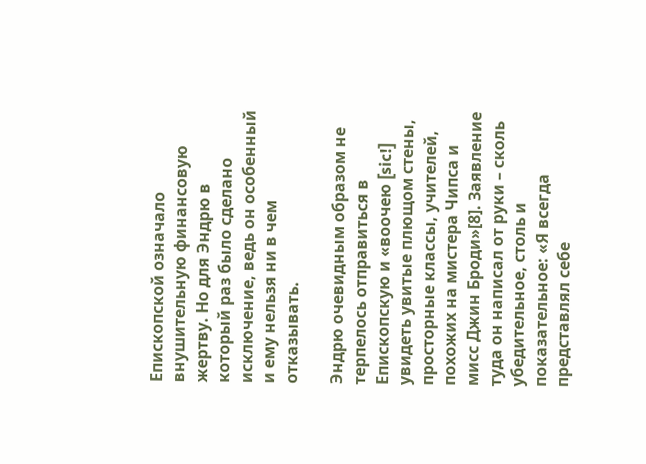Епископской означало внушительную финансовую жертву. Но для Эндрю в который раз было сделано исключение, ведь он особенный и ему нельзя ни в чем отказывать.

Эндрю очевидным образом не терпелось отправиться в Епископскую и «воочею [sic!] увидеть увитые плющом стены, просторные классы, учителей, похожих на мистера Чипса и мисс Джин Броди»[8]. Заявление туда он написал от руки – сколь убедительное, столь и показательное: «Я всегда представлял себе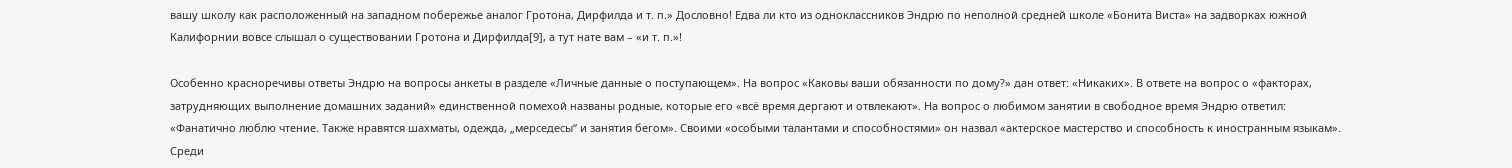вашу школу как расположенный на западном побережье аналог Гротона, Дирфилда и т. п.» Дословно! Едва ли кто из одноклассников Эндрю по неполной средней школе «Бонита Виста» на задворках южной Калифорнии вовсе слышал о существовании Гротона и Дирфилда[9], а тут нате вам – «и т. п.»!

Особенно красноречивы ответы Эндрю на вопросы анкеты в разделе «Личные данные о поступающем». На вопрос «Каковы ваши обязанности по дому?» дан ответ: «Никаких». В ответе на вопрос о «факторах, затрудняющих выполнение домашних заданий» единственной помехой названы родные, которые его «всё время дергают и отвлекают». На вопрос о любимом занятии в свободное время Эндрю ответил: «Фанатично люблю чтение. Также нравятся шахматы, одежда, „мерседесы“ и занятия бегом». Своими «особыми талантами и способностями» он назвал «актерское мастерство и способность к иностранным языкам». Среди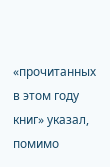«прочитанных в этом году книг» указал, помимо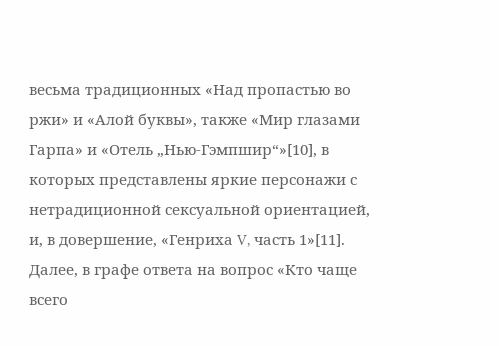весьма традиционных «Над пропастью во ржи» и «Алой буквы», также «Мир глазами Гарпа» и «Отель „Нью-Гэмпшир“»[10], в которых представлены яркие персонажи с нетрадиционной сексуальной ориентацией, и, в довершение, «Генриха V, часть 1»[11]. Далее, в графе ответа на вопрос «Кто чаще всего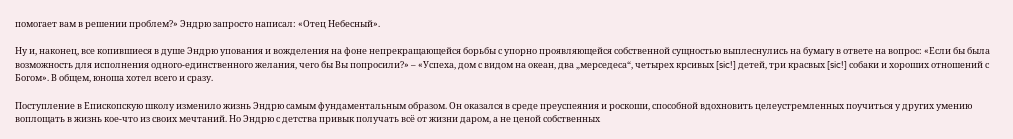помогает вам в решении проблем?» Эндрю запросто написал: «Отец Небесный».

Ну и, наконец, все копившиеся в душе Эндрю упования и вожделения на фоне непрекращающейся борьбы с упорно проявляющейся собственной сущностью выплеснулись на бумагу в ответе на вопрос: «Если бы была возможность для исполнения одного-единственного желания, чего бы Вы попросили?» – «Успеха, дом с видом на океан, два „мерседеса“, четырех крсивых [sic!] детей, три красвых [sic!] собаки и хороших отношений с Богом». В общем, юноша хотел всего и сразу.

Поступление в Епископскую школу изменило жизнь Эндрю самым фундаментальным образом. Он оказался в среде преуспеяния и роскоши, способной вдохновить целеустремленных поучиться у других умению воплощать в жизнь кое-что из своих мечтаний. Но Эндрю с детства привык получать всё от жизни даром, а не ценой собственных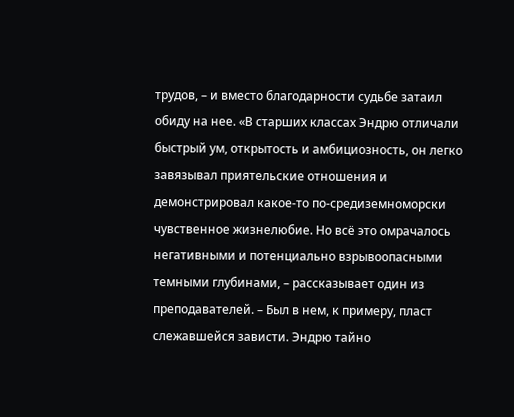трудов, – и вместо благодарности судьбе затаил обиду на нее. «В старших классах Эндрю отличали быстрый ум, открытость и амбициозность, он легко завязывал приятельские отношения и демонстрировал какое-то по-средиземноморски чувственное жизнелюбие. Но всё это омрачалось негативными и потенциально взрывоопасными темными глубинами, – рассказывает один из преподавателей. – Был в нем, к примеру, пласт слежавшейся зависти. Эндрю тайно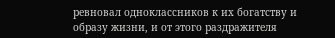ревновал одноклассников к их богатству и образу жизни, и от этого раздражителя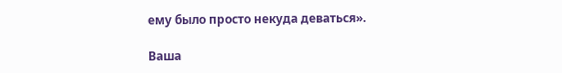ему было просто некуда деваться».

Ваша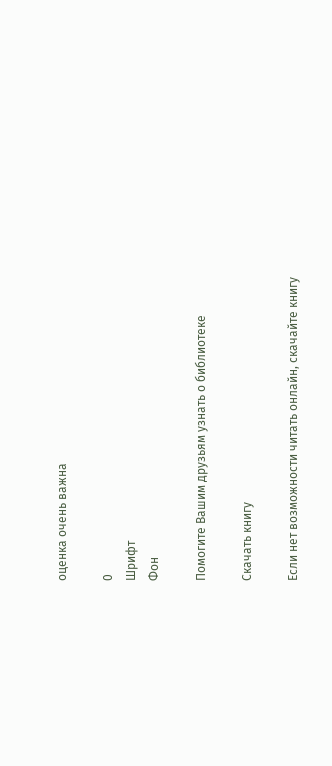оценка очень важна

0
Шрифт
Фон

Помогите Вашим друзьям узнать о библиотеке

Скачать книгу

Если нет возможности читать онлайн, скачайте книгу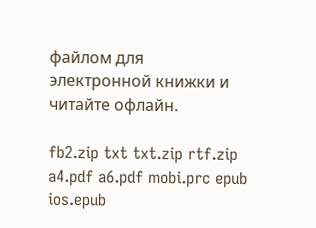файлом для электронной книжки и читайте офлайн.

fb2.zip txt txt.zip rtf.zip a4.pdf a6.pdf mobi.prc epub ios.epub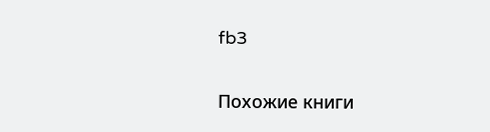fb3

Похожие книги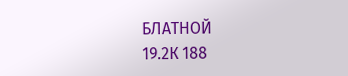БЛАТНОЙ
19.2К 188